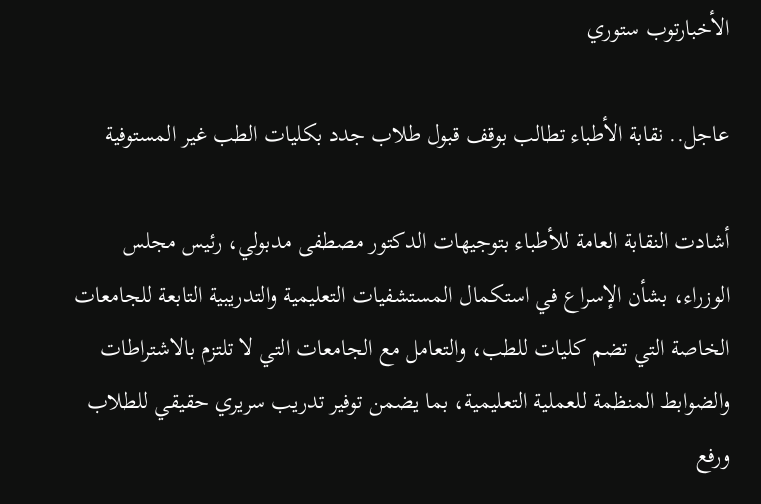الأخبارتوب ستوري

عاجل.. نقابة الأطباء تطالب بوقف قبول طلاب جدد بكليات الطب غير المستوفية

أشادت النقابة العامة للأطباء بتوجيهات الدكتور مصطفى مدبولي، رئيس مجلس الوزراء، بشأن الإسراع في استكمال المستشفيات التعليمية والتدريبية التابعة للجامعات الخاصة التي تضم كليات للطب، والتعامل مع الجامعات التي لا تلتزم بالاشتراطات والضوابط المنظمة للعملية التعليمية، بما يضمن توفير تدريب سريري حقيقي للطلاب ورفع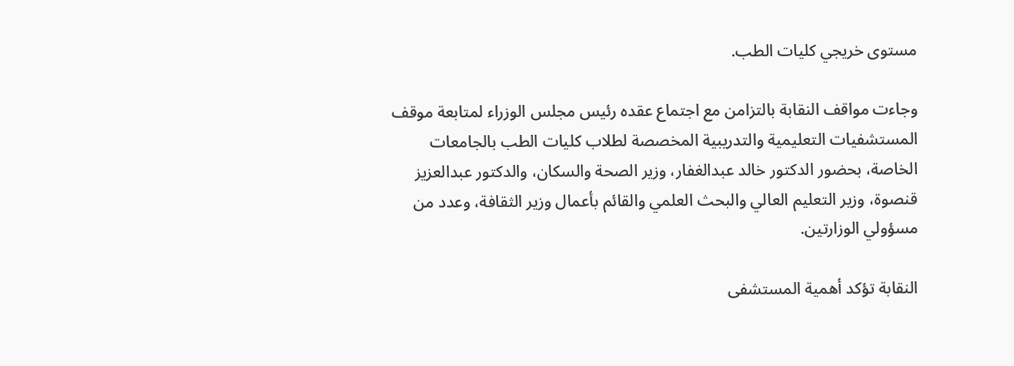مستوى خريجي كليات الطب.

وجاءت مواقف النقابة بالتزامن مع اجتماع عقده رئيس مجلس الوزراء لمتابعة موقف المستشفيات التعليمية والتدريبية المخصصة لطلاب كليات الطب بالجامعات الخاصة، بحضور الدكتور خالد عبدالغفار، وزير الصحة والسكان، والدكتور عبدالعزيز قنصوة، وزير التعليم العالي والبحث العلمي والقائم بأعمال وزير الثقافة، وعدد من مسؤولي الوزارتين.

النقابة تؤكد أهمية المستشفى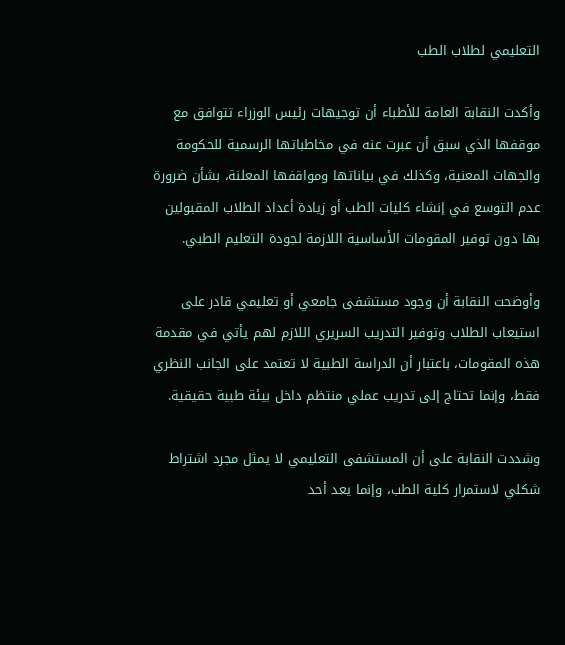التعليمي لطلاب الطب

وأكدت النقابة العامة للأطباء أن توجيهات رئيس الوزراء تتوافق مع موقفها الذي سبق أن عبرت عنه في مخاطباتها الرسمية للحكومة والجهات المعنية، وكذلك في بياناتها ومواقفها المعلنة، بشأن ضرورة عدم التوسع في إنشاء كليات الطب أو زيادة أعداد الطلاب المقبولين بها دون توفير المقومات الأساسية اللازمة لجودة التعليم الطبي.

وأوضحت النقابة أن وجود مستشفى جامعي أو تعليمي قادر على استيعاب الطلاب وتوفير التدريب السريري اللازم لهم يأتي في مقدمة هذه المقومات، باعتبار أن الدراسة الطبية لا تعتمد على الجانب النظري فقط، وإنما تحتاج إلى تدريب عملي منتظم داخل بيئة طبية حقيقية.

وشددت النقابة على أن المستشفى التعليمي لا يمثل مجرد اشتراط شكلي لاستمرار كلية الطب، وإنما يعد أحد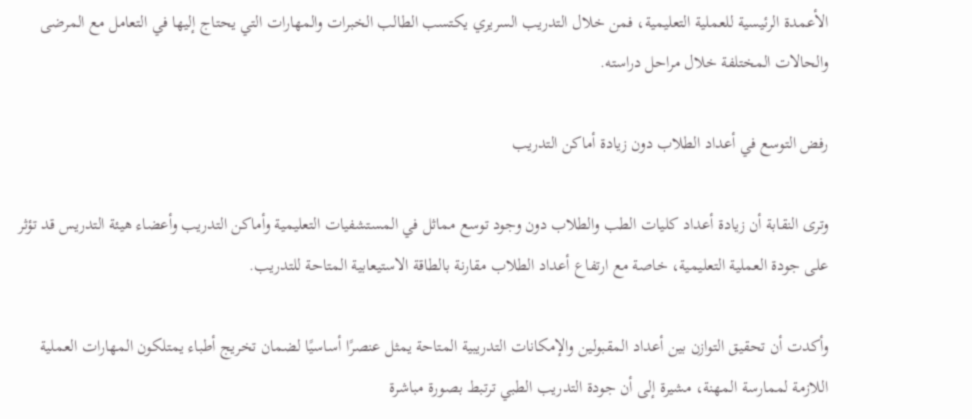الأعمدة الرئيسية للعملية التعليمية، فمن خلال التدريب السريري يكتسب الطالب الخبرات والمهارات التي يحتاج إليها في التعامل مع المرضى والحالات المختلفة خلال مراحل دراسته.

رفض التوسع في أعداد الطلاب دون زيادة أماكن التدريب

وترى النقابة أن زيادة أعداد كليات الطب والطلاب دون وجود توسع مماثل في المستشفيات التعليمية وأماكن التدريب وأعضاء هيئة التدريس قد تؤثر على جودة العملية التعليمية، خاصة مع ارتفاع أعداد الطلاب مقارنة بالطاقة الاستيعابية المتاحة للتدريب.

وأكدت أن تحقيق التوازن بين أعداد المقبولين والإمكانات التدريبية المتاحة يمثل عنصرًا أساسيًا لضمان تخريج أطباء يمتلكون المهارات العملية اللازمة لممارسة المهنة، مشيرة إلى أن جودة التدريب الطبي ترتبط بصورة مباشرة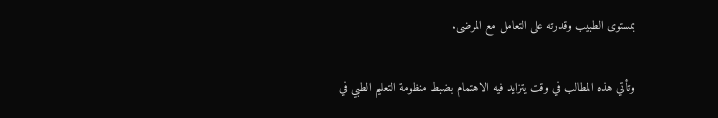بمستوى الطبيب وقدرته على التعامل مع المرضى.

وتأتي هذه المطالب في وقت يتزايد فيه الاهتمام بضبط منظومة التعليم الطبي في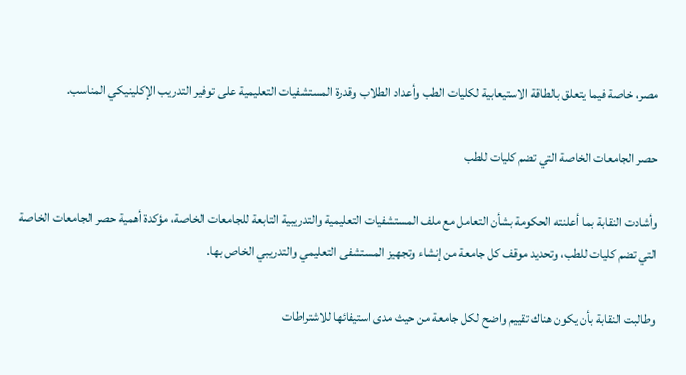مصر، خاصة فيما يتعلق بالطاقة الاستيعابية لكليات الطب وأعداد الطلاب وقدرة المستشفيات التعليمية على توفير التدريب الإكلينيكي المناسب.

حصر الجامعات الخاصة التي تضم كليات للطب

وأشادت النقابة بما أعلنته الحكومة بشأن التعامل مع ملف المستشفيات التعليمية والتدريبية التابعة للجامعات الخاصة، مؤكدة أهمية حصر الجامعات الخاصة التي تضم كليات للطب، وتحديد موقف كل جامعة من إنشاء وتجهيز المستشفى التعليمي والتدريبي الخاص بها.

وطالبت النقابة بأن يكون هناك تقييم واضح لكل جامعة من حيث مدى استيفائها للاشتراطات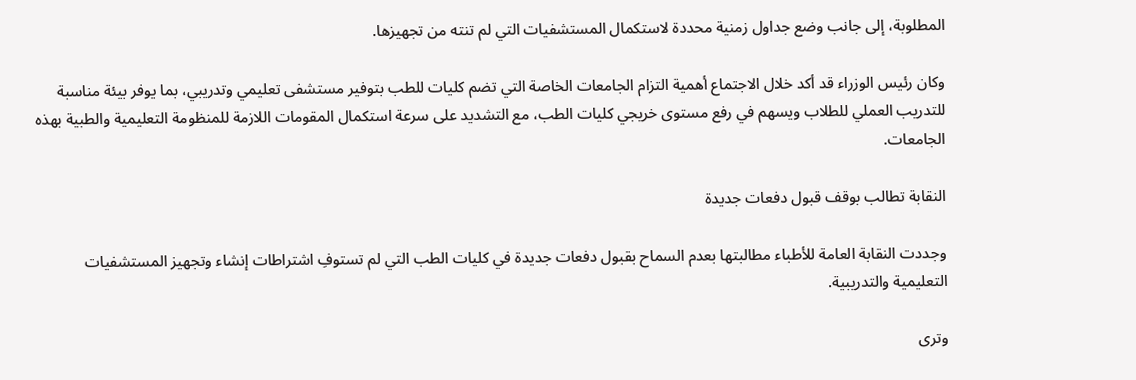المطلوبة، إلى جانب وضع جداول زمنية محددة لاستكمال المستشفيات التي لم تنته من تجهيزها.

وكان رئيس الوزراء قد أكد خلال الاجتماع أهمية التزام الجامعات الخاصة التي تضم كليات للطب بتوفير مستشفى تعليمي وتدريبي، بما يوفر بيئة مناسبة للتدريب العملي للطلاب ويسهم في رفع مستوى خريجي كليات الطب، مع التشديد على سرعة استكمال المقومات اللازمة للمنظومة التعليمية والطبية بهذه الجامعات.

النقابة تطالب بوقف قبول دفعات جديدة

وجددت النقابة العامة للأطباء مطالبتها بعدم السماح بقبول دفعات جديدة في كليات الطب التي لم تستوفِ اشتراطات إنشاء وتجهيز المستشفيات التعليمية والتدريبية.

وترى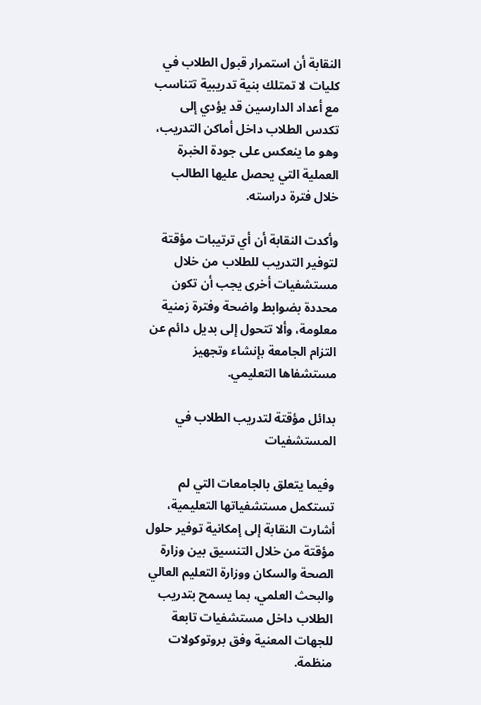النقابة أن استمرار قبول الطلاب في كليات لا تمتلك بنية تدريبية تتناسب مع أعداد الدارسين قد يؤدي إلى تكدس الطلاب داخل أماكن التدريب، وهو ما ينعكس على جودة الخبرة العملية التي يحصل عليها الطالب خلال فترة دراسته.

وأكدت النقابة أن أي ترتيبات مؤقتة لتوفير التدريب للطلاب من خلال مستشفيات أخرى يجب أن تكون محددة بضوابط واضحة وفترة زمنية معلومة، وألا تتحول إلى بديل دائم عن التزام الجامعة بإنشاء وتجهيز مستشفاها التعليمي.

بدائل مؤقتة لتدريب الطلاب في المستشفيات

وفيما يتعلق بالجامعات التي لم تستكمل مستشفياتها التعليمية، أشارت النقابة إلى إمكانية توفير حلول مؤقتة من خلال التنسيق بين وزارة الصحة والسكان ووزارة التعليم العالي والبحث العلمي، بما يسمح بتدريب الطلاب داخل مستشفيات تابعة للجهات المعنية وفق بروتوكولات منظمة.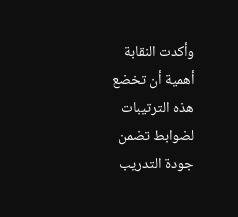وأكدت النقابة أهمية أن تخضع هذه الترتيبات لضوابط تضمن جودة التدريب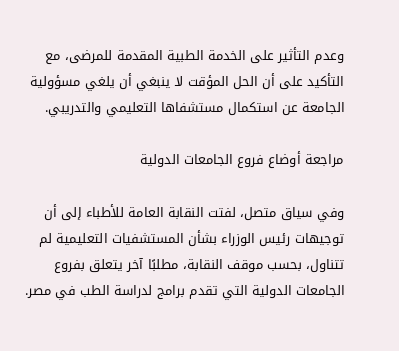وعدم التأثير على الخدمة الطبية المقدمة للمرضى، مع التأكيد على أن الحل المؤقت لا ينبغي أن يلغي مسؤولية الجامعة عن استكمال مستشفاها التعليمي والتدريبي.

مراجعة أوضاع فروع الجامعات الدولية

وفي سياق متصل، لفتت النقابة العامة للأطباء إلى أن توجيهات رئيس الوزراء بشأن المستشفيات التعليمية لم تتناول، بحسب موقف النقابة، مطلبًا آخر يتعلق بفروع الجامعات الدولية التي تقدم برامج لدراسة الطب في مصر.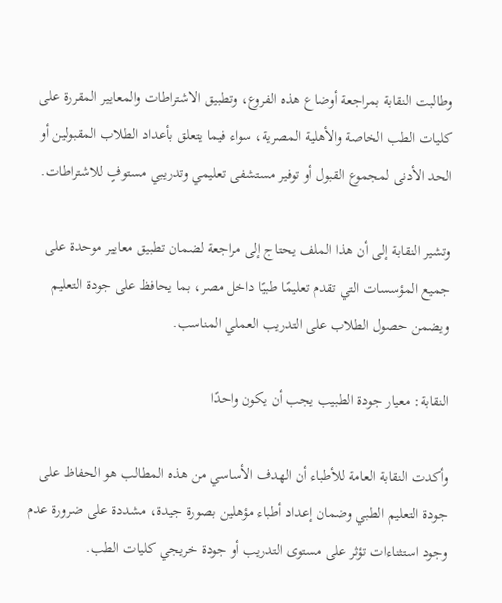وطالبت النقابة بمراجعة أوضاع هذه الفروع، وتطبيق الاشتراطات والمعايير المقررة على كليات الطب الخاصة والأهلية المصرية، سواء فيما يتعلق بأعداد الطلاب المقبولين أو الحد الأدنى لمجموع القبول أو توفير مستشفى تعليمي وتدريبي مستوفٍ للاشتراطات.

وتشير النقابة إلى أن هذا الملف يحتاج إلى مراجعة لضمان تطبيق معايير موحدة على جميع المؤسسات التي تقدم تعليمًا طبيًا داخل مصر، بما يحافظ على جودة التعليم ويضمن حصول الطلاب على التدريب العملي المناسب.

النقابة: معيار جودة الطبيب يجب أن يكون واحدًا

وأكدت النقابة العامة للأطباء أن الهدف الأساسي من هذه المطالب هو الحفاظ على جودة التعليم الطبي وضمان إعداد أطباء مؤهلين بصورة جيدة، مشددة على ضرورة عدم وجود استثناءات تؤثر على مستوى التدريب أو جودة خريجي كليات الطب.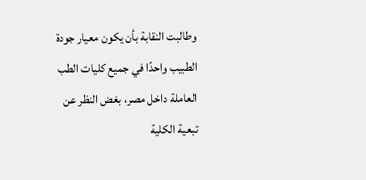وطالبت النقابة بأن يكون معيار جودة الطبيب واحدًا في جميع كليات الطب العاملة داخل مصر، بغض النظر عن تبعية الكلية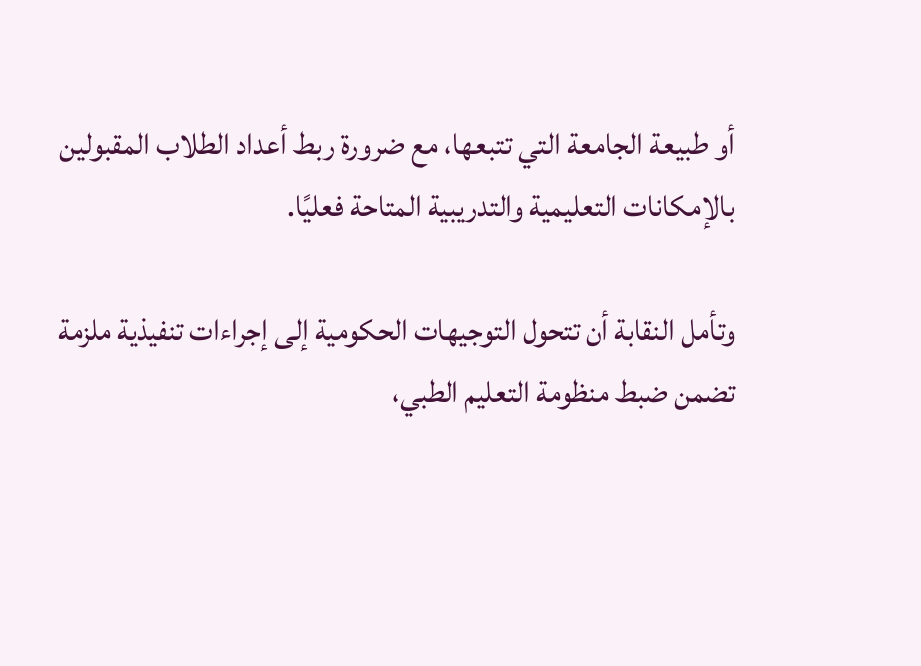أو طبيعة الجامعة التي تتبعها، مع ضرورة ربط أعداد الطلاب المقبولين بالإمكانات التعليمية والتدريبية المتاحة فعليًا.

وتأمل النقابة أن تتحول التوجيهات الحكومية إلى إجراءات تنفيذية ملزمة تضمن ضبط منظومة التعليم الطبي،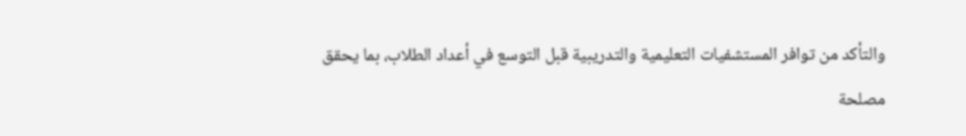والتأكد من توافر المستشفيات التعليمية والتدريبية قبل التوسع في أعداد الطلاب، بما يحقق مصلحة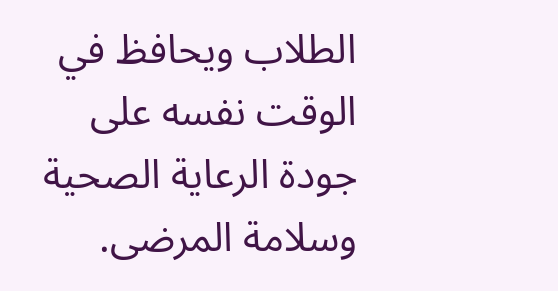الطلاب ويحافظ في الوقت نفسه على جودة الرعاية الصحية وسلامة المرضى.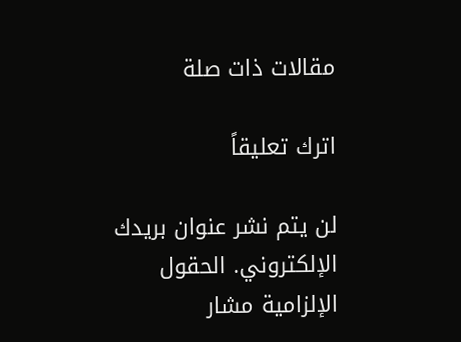مقالات ذات صلة

اترك تعليقاً

لن يتم نشر عنوان بريدك الإلكتروني. الحقول الإلزامية مشار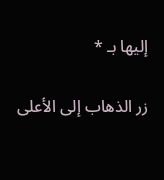إليها بـ *

زر الذهاب إلى الأعلى